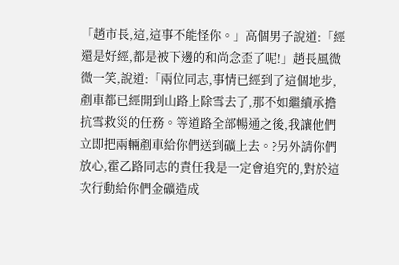「趙市長,這,這事不能怪你。」高個男子說道:「經還是好經,都是被下邊的和尚念歪了呢!」趙長風微微一笑,說道:「兩位同志,事情已經到了這個地步,剷車都已經開到山路上除雪去了,那不如繼續承擔抗雪救災的任務。等道路全部暢通之後,我讓他們立即把兩輛剷車給你們送到礦上去。?另外請你們放心,霍乙路同志的責任我是一定會追究的,對於這次行動給你們金礦造成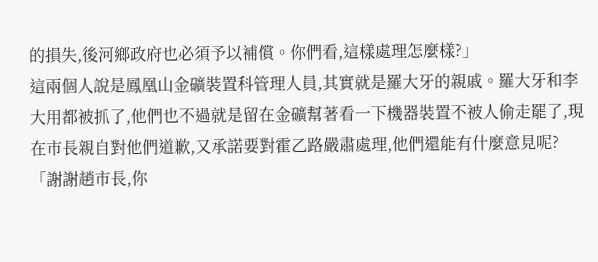的損失,後河鄉政府也必須予以補償。你們看,這樣處理怎麼樣?」
這兩個人說是鳳凰山金礦裝置科管理人員,其實就是羅大牙的親戚。羅大牙和李大用都被抓了,他們也不過就是留在金礦幫著看一下機器裝置不被人偷走罷了,現在市長親自對他們道歉,又承諾要對霍乙路嚴肅處理,他們還能有什麼意見呢?
「謝謝趙市長,你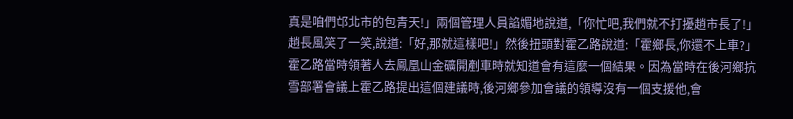真是咱們邙北市的包青天!」兩個管理人員諂媚地說道,「你忙吧,我們就不打擾趙市長了!」
趙長風笑了一笑,說道:「好,那就這樣吧!」然後扭頭對霍乙路說道:「霍鄉長,你還不上車?」
霍乙路當時領著人去鳳凰山金礦開剷車時就知道會有這麼一個結果。因為當時在後河鄉抗雪部署會議上霍乙路提出這個建議時,後河鄉參加會議的領導沒有一個支援他,會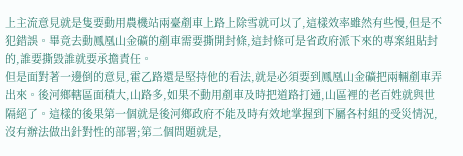上主流意見就是隻要動用農機站兩臺剷車上路上除雪就可以了,這樣效率雖然有些慢,但是不犯錯誤。畢竟去動鳳凰山金礦的剷車需要撕開封條,這封條可是省政府派下來的專案組貼封的,誰要撕毀誰就要承擔責任。
但是面對著一邊倒的意見,霍乙路還是堅持他的看法,就是必須要到鳳凰山金礦把兩輛剷車弄出來。後河鄉轄區面積大,山路多,如果不動用剷車及時把道路打通,山區裡的老百姓就與世隔絕了。這樣的後果第一個就是後河鄉政府不能及時有效地掌握到下屬各村組的受災情況,沒有辦法做出針對性的部署;第二個問題就是,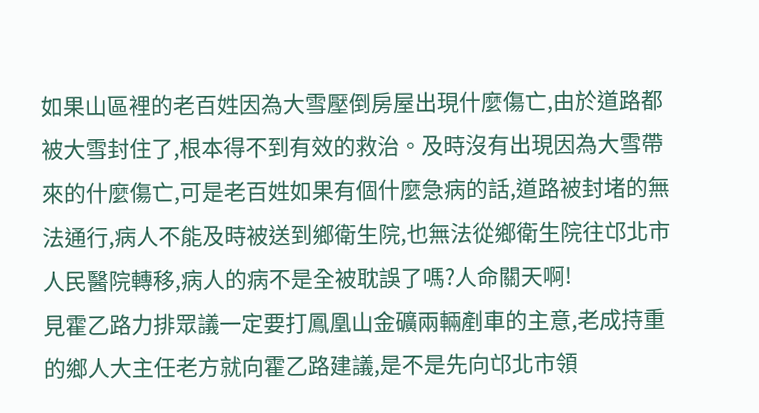如果山區裡的老百姓因為大雪壓倒房屋出現什麼傷亡,由於道路都被大雪封住了,根本得不到有效的救治。及時沒有出現因為大雪帶來的什麼傷亡,可是老百姓如果有個什麼急病的話,道路被封堵的無法通行,病人不能及時被送到鄉衛生院,也無法從鄉衛生院往邙北市人民醫院轉移,病人的病不是全被耽誤了嗎?人命關天啊!
見霍乙路力排眾議一定要打鳳凰山金礦兩輛剷車的主意,老成持重的鄉人大主任老方就向霍乙路建議,是不是先向邙北市領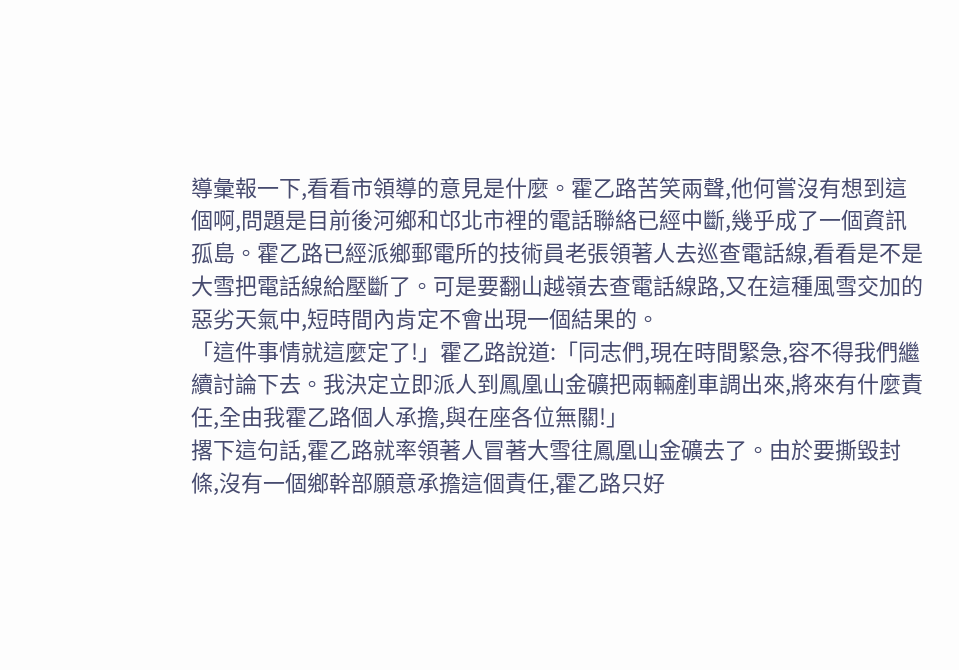導彙報一下,看看市領導的意見是什麼。霍乙路苦笑兩聲,他何嘗沒有想到這個啊,問題是目前後河鄉和邙北市裡的電話聯絡已經中斷,幾乎成了一個資訊孤島。霍乙路已經派鄉郵電所的技術員老張領著人去巡查電話線,看看是不是大雪把電話線給壓斷了。可是要翻山越嶺去查電話線路,又在這種風雪交加的惡劣天氣中,短時間內肯定不會出現一個結果的。
「這件事情就這麼定了!」霍乙路說道:「同志們,現在時間緊急,容不得我們繼續討論下去。我決定立即派人到鳳凰山金礦把兩輛剷車調出來,將來有什麼責任,全由我霍乙路個人承擔,與在座各位無關!」
撂下這句話,霍乙路就率領著人冒著大雪往鳳凰山金礦去了。由於要撕毀封條,沒有一個鄉幹部願意承擔這個責任,霍乙路只好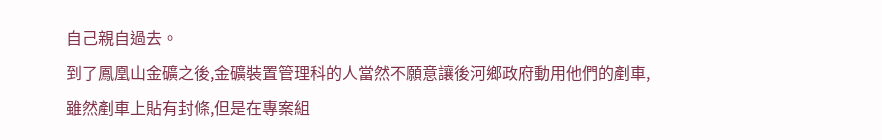自己親自過去。
到了鳳凰山金礦之後,金礦裝置管理科的人當然不願意讓後河鄉政府動用他們的剷車,雖然剷車上貼有封條,但是在專案組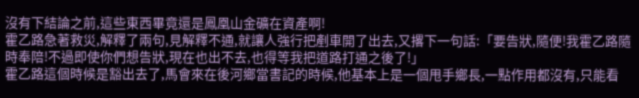沒有下結論之前,這些東西畢竟還是鳳凰山金礦在資產啊!
霍乙路急著救災,解釋了兩句,見解釋不通,就讓人強行把剷車開了出去,又撂下一句話:「要告狀,隨便!我霍乙路隨時奉陪!不過即使你們想告狀,現在也出不去,也得等我把道路打通之後了!」
霍乙路這個時候是豁出去了,馬會來在後河鄉當書記的時候,他基本上是一個甩手鄉長,一點作用都沒有,只能看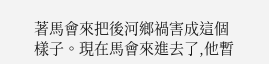著馬會來把後河鄉禍害成這個樣子。現在馬會來進去了,他暫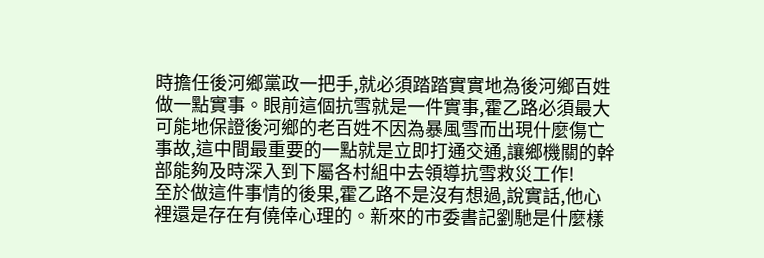時擔任後河鄉黨政一把手,就必須踏踏實實地為後河鄉百姓做一點實事。眼前這個抗雪就是一件實事,霍乙路必須最大可能地保證後河鄉的老百姓不因為暴風雪而出現什麼傷亡事故,這中間最重要的一點就是立即打通交通,讓鄉機關的幹部能夠及時深入到下屬各村組中去領導抗雪救災工作!
至於做這件事情的後果,霍乙路不是沒有想過,說實話,他心裡還是存在有僥倖心理的。新來的市委書記劉馳是什麼樣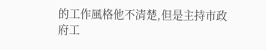的工作風格他不清楚,但是主持市政府工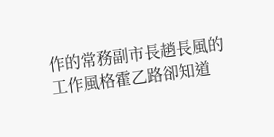作的常務副市長趙長風的工作風格霍乙路卻知道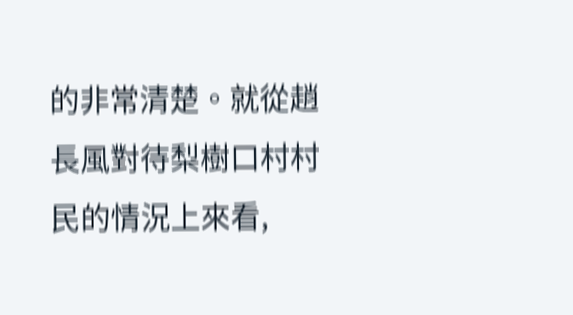的非常清楚。就從趙長風對待梨樹口村村民的情況上來看,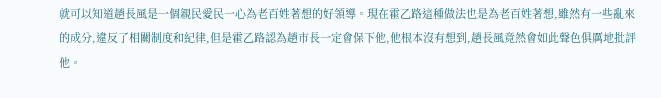就可以知道趙長風是一個親民愛民一心為老百姓著想的好領導。現在霍乙路這種做法也是為老百姓著想,雖然有一些亂來的成分,違反了相關制度和紀律,但是霍乙路認為趙市長一定會保下他,他根本沒有想到,趙長風竟然會如此聲色俱厲地批評他。